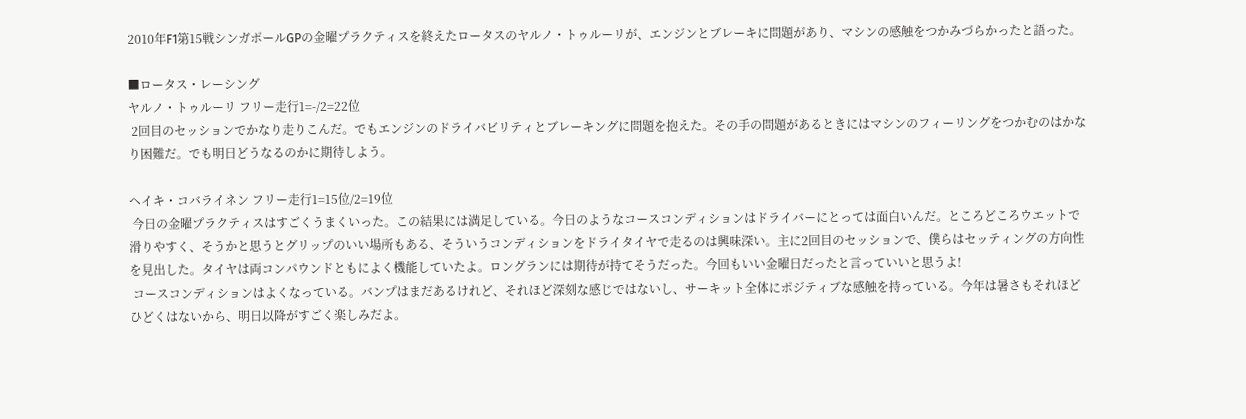2010年F1第15戦シンガポールGPの金曜プラクティスを終えたロータスのヤルノ・トゥルーリが、エンジンとブレーキに問題があり、マシンの感触をつかみづらかったと語った。

■ロータス・レーシング
ヤルノ・トゥルーリ フリー走行1=-/2=22位
 2回目のセッションでかなり走りこんだ。でもエンジンのドライバビリティとブレーキングに問題を抱えた。その手の問題があるときにはマシンのフィーリングをつかむのはかなり困難だ。でも明日どうなるのかに期待しよう。

ヘイキ・コバライネン フリー走行1=15位/2=19位
 今日の金曜プラクティスはすごくうまくいった。この結果には満足している。今日のようなコースコンディションはドライバーにとっては面白いんだ。ところどころウエットで滑りやすく、そうかと思うとグリップのいい場所もある、そういうコンディションをドライタイヤで走るのは興味深い。主に2回目のセッションで、僕らはセッティングの方向性を見出した。タイヤは両コンパウンドともによく機能していたよ。ロングランには期待が持てそうだった。今回もいい金曜日だったと言っていいと思うよ!
 コースコンディションはよくなっている。バンプはまだあるけれど、それほど深刻な感じではないし、サーキット全体にポジティブな感触を持っている。今年は暑さもそれほどひどくはないから、明日以降がすごく楽しみだよ。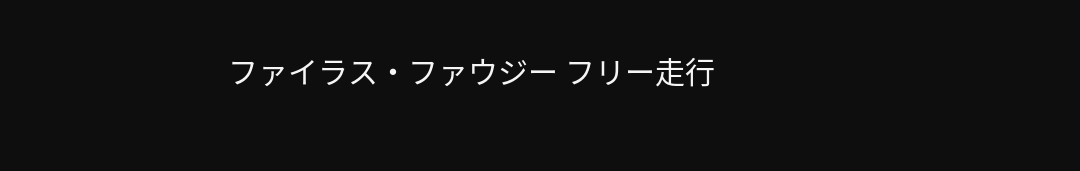ファイラス・ファウジー フリー走行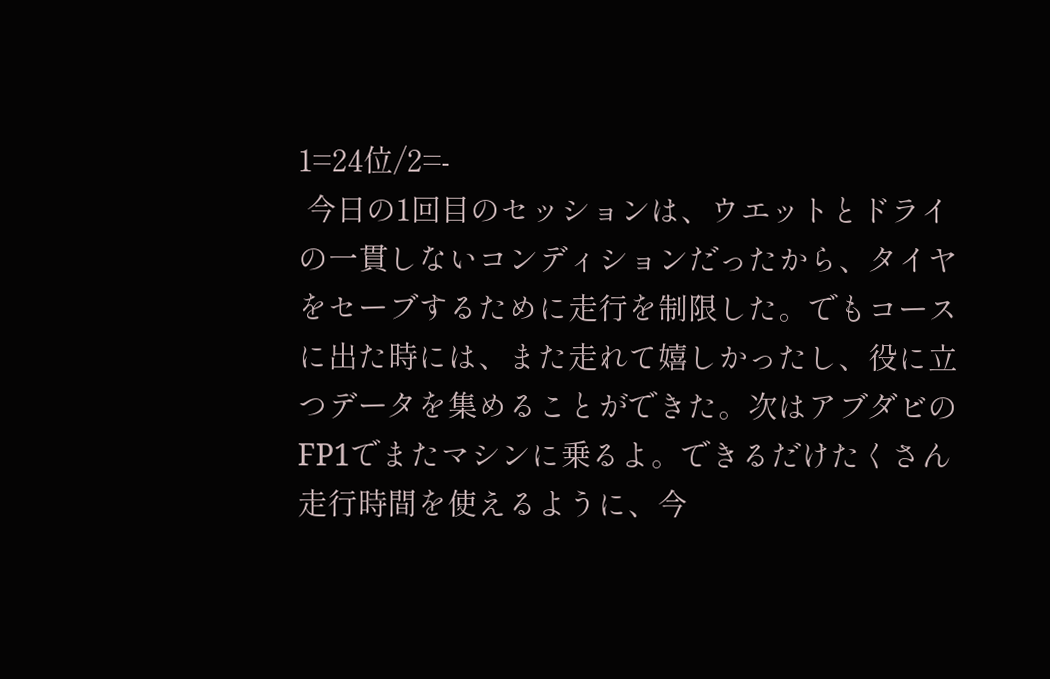1=24位/2=-
 今日の1回目のセッションは、ウエットとドライの一貫しないコンディションだったから、タイヤをセーブするために走行を制限した。でもコースに出た時には、また走れて嬉しかったし、役に立つデータを集めることができた。次はアブダビのFP1でまたマシンに乗るよ。できるだけたくさん走行時間を使えるように、今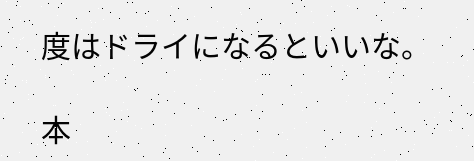度はドライになるといいな。

本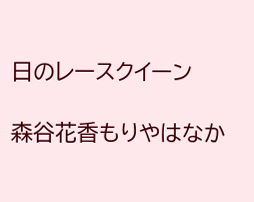日のレースクイーン

森谷花香もりやはなか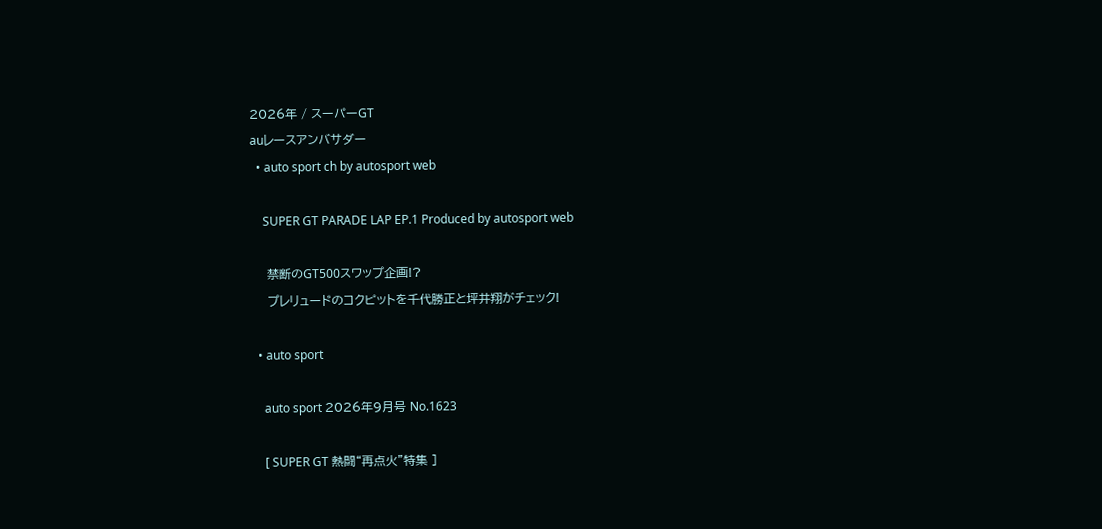2026年 / スーパーGT
auレースアンバサダー
  • auto sport ch by autosport web

    SUPER GT PARADE LAP EP.1 Produced by autosport web

    禁断のGT500スワップ企画!?
    プレリュードのコクピットを千代勝正と坪井翔がチェック!

  • auto sport

    auto sport 2026年9月号 No.1623

    [ SUPER GT 熱闘“再点火”特集 ]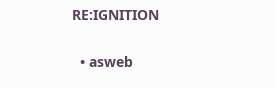RE:IGNITION

  • asweb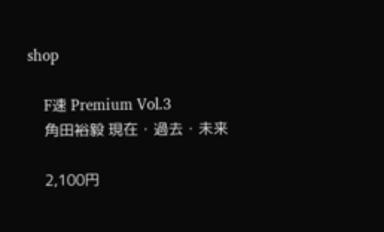shop

    F速 Premium Vol.3
    角田裕毅 現在・過去・未来

    2,100円